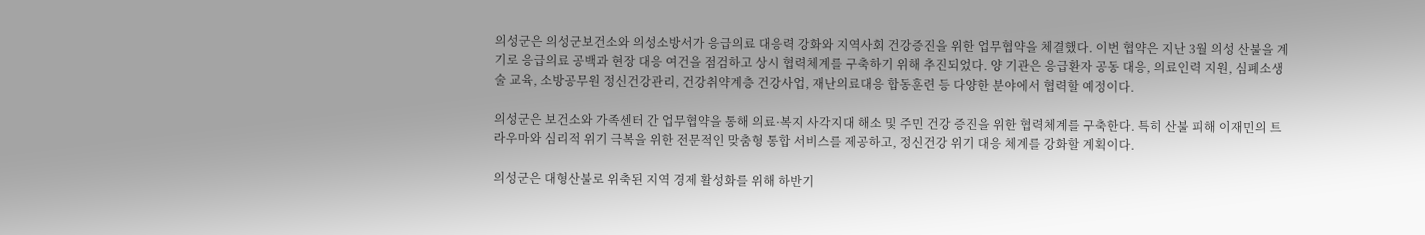의성군은 의성군보건소와 의성소방서가 응급의료 대응력 강화와 지역사회 건강증진을 위한 업무협약을 체결했다. 이번 협약은 지난 3월 의성 산불을 계기로 응급의료 공백과 현장 대응 여건을 점검하고 상시 협력체계를 구축하기 위해 추진되었다. 양 기관은 응급환자 공동 대응, 의료인력 지원, 심폐소생술 교육, 소방공무원 정신건강관리, 건강취약계층 건강사업, 재난의료대응 합동훈련 등 다양한 분야에서 협력할 예정이다.

의성군은 보건소와 가족센터 간 업무협약을 통해 의료·복지 사각지대 해소 및 주민 건강 증진을 위한 협력체계를 구축한다. 특히 산불 피해 이재민의 트라우마와 심리적 위기 극복을 위한 전문적인 맞춤형 통합 서비스를 제공하고, 정신건강 위기 대응 체계를 강화할 계획이다.

의성군은 대형산불로 위축된 지역 경제 활성화를 위해 하반기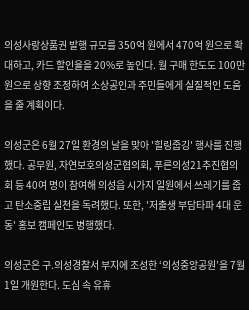의성사랑상품권 발행 규모를 350억 원에서 470억 원으로 확대하고, 카드 할인율을 20%로 높인다. 월 구매 한도도 100만 원으로 상향 조정하여 소상공인과 주민들에게 실질적인 도움을 줄 계획이다.

의성군은 6월 27일 환경의 날을 맞아 '힐링줍깅' 행사를 진행했다. 공무원, 자연보호의성군협의회, 푸른의성21추진협의회 등 40여 명이 참여해 의성읍 시가지 일원에서 쓰레기를 줍고 탄소중립 실천을 독려했다. 또한, '저출생 부담타파 4대 운동' 홍보 캠페인도 병행했다.

의성군은 구.의성경찰서 부지에 조성한 ‘의성중앙공원’을 7월 1일 개원한다. 도심 속 유휴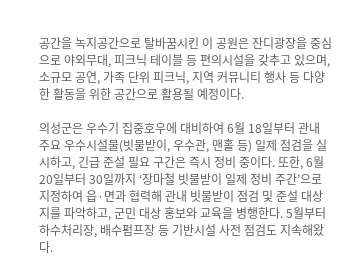공간을 녹지공간으로 탈바꿈시킨 이 공원은 잔디광장을 중심으로 야외무대, 피크닉 테이블 등 편의시설을 갖추고 있으며, 소규모 공연, 가족 단위 피크닉, 지역 커뮤니티 행사 등 다양한 활동을 위한 공간으로 활용될 예정이다.

의성군은 우수기 집중호우에 대비하여 6월 18일부터 관내 주요 우수시설물(빗물받이, 우수관, 맨홀 등) 일제 점검을 실시하고, 긴급 준설 필요 구간은 즉시 정비 중이다. 또한, 6월 20일부터 30일까지 ‘장마철 빗물받이 일제 정비 주간’으로 지정하여 읍·면과 협력해 관내 빗물받이 점검 및 준설 대상지를 파악하고, 군민 대상 홍보와 교육을 병행한다. 5월부터 하수처리장, 배수펌프장 등 기반시설 사전 점검도 지속해왔다.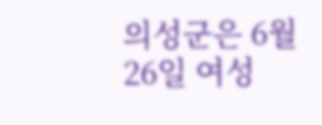의성군은 6월 26일 여성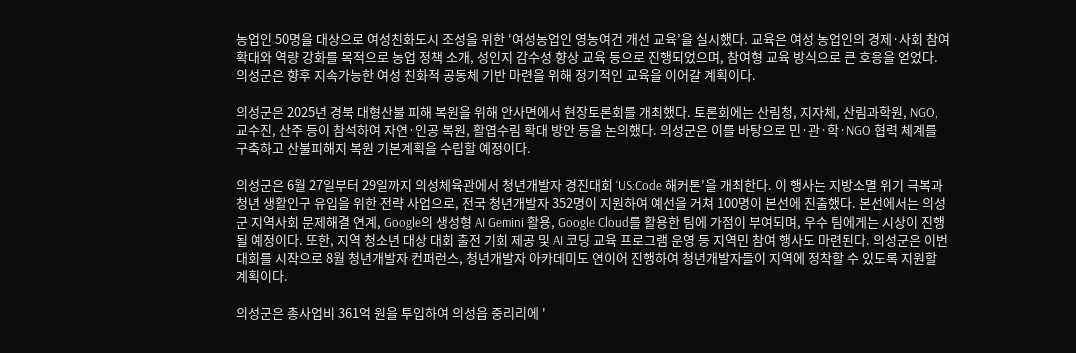농업인 50명을 대상으로 여성친화도시 조성을 위한 ‘여성농업인 영농여건 개선 교육’을 실시했다. 교육은 여성 농업인의 경제·사회 참여 확대와 역량 강화를 목적으로 농업 정책 소개, 성인지 감수성 향상 교육 등으로 진행되었으며, 참여형 교육 방식으로 큰 호응을 얻었다. 의성군은 향후 지속가능한 여성 친화적 공동체 기반 마련을 위해 정기적인 교육을 이어갈 계획이다.

의성군은 2025년 경북 대형산불 피해 복원을 위해 안사면에서 현장토론회를 개최했다. 토론회에는 산림청, 지자체, 산림과학원, NGO, 교수진, 산주 등이 참석하여 자연·인공 복원, 활엽수림 확대 방안 등을 논의했다. 의성군은 이를 바탕으로 민·관·학·NGO 협력 체계를 구축하고 산불피해지 복원 기본계획을 수립할 예정이다.

의성군은 6월 27일부터 29일까지 의성체육관에서 청년개발자 경진대회 ‘US:Code 해커톤’을 개최한다. 이 행사는 지방소멸 위기 극복과 청년 생활인구 유입을 위한 전략 사업으로, 전국 청년개발자 352명이 지원하여 예선을 거쳐 100명이 본선에 진출했다. 본선에서는 의성군 지역사회 문제해결 연계, Google의 생성형 AI Gemini 활용, Google Cloud를 활용한 팀에 가점이 부여되며, 우수 팀에게는 시상이 진행될 예정이다. 또한, 지역 청소년 대상 대회 출전 기회 제공 및 AI 코딩 교육 프로그램 운영 등 지역민 참여 행사도 마련된다. 의성군은 이번 대회를 시작으로 8월 청년개발자 컨퍼런스, 청년개발자 아카데미도 연이어 진행하여 청년개발자들이 지역에 정착할 수 있도록 지원할 계획이다.

의성군은 총사업비 361억 원을 투입하여 의성읍 중리리에 '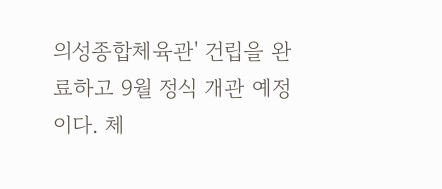의성종합체육관' 건립을 완료하고 9월 정식 개관 예정이다. 체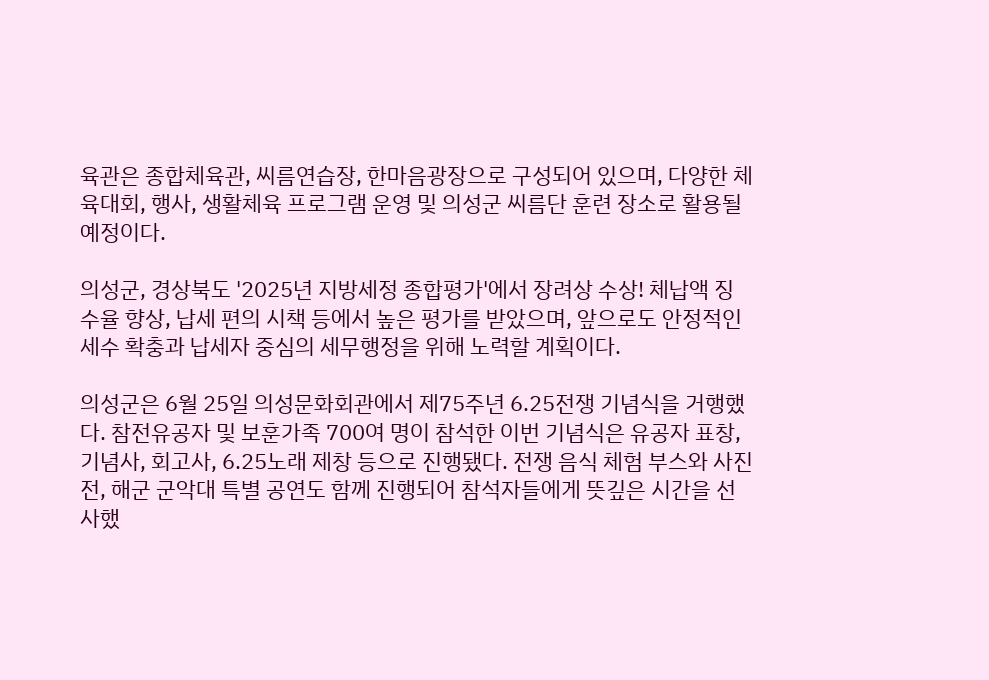육관은 종합체육관, 씨름연습장, 한마음광장으로 구성되어 있으며, 다양한 체육대회, 행사, 생활체육 프로그램 운영 및 의성군 씨름단 훈련 장소로 활용될 예정이다.

의성군, 경상북도 '2025년 지방세정 종합평가'에서 장려상 수상! 체납액 징수율 향상, 납세 편의 시책 등에서 높은 평가를 받았으며, 앞으로도 안정적인 세수 확충과 납세자 중심의 세무행정을 위해 노력할 계획이다.

의성군은 6월 25일 의성문화회관에서 제75주년 6.25전쟁 기념식을 거행했다. 참전유공자 및 보훈가족 700여 명이 참석한 이번 기념식은 유공자 표창, 기념사, 회고사, 6.25노래 제창 등으로 진행됐다. 전쟁 음식 체험 부스와 사진전, 해군 군악대 특별 공연도 함께 진행되어 참석자들에게 뜻깊은 시간을 선사했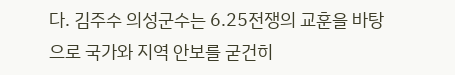다. 김주수 의성군수는 6.25전쟁의 교훈을 바탕으로 국가와 지역 안보를 굳건히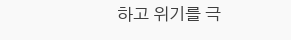하고 위기를 극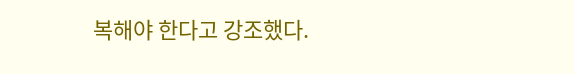복해야 한다고 강조했다.